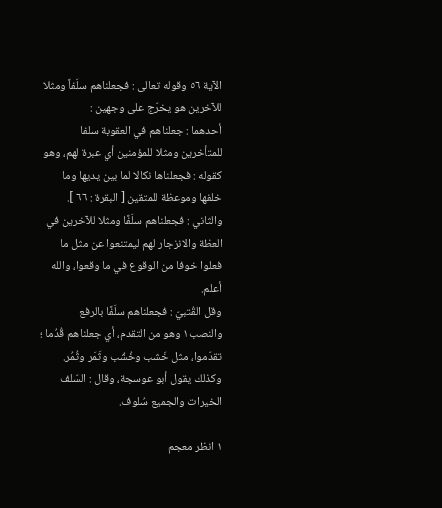الآية ٥٦ وقوله تعالى : فجعلناهم سلَفاً ومثلا للآخرين هو يخرّج على وجهين :
أحدهما : جعلناهم في العقوبة سلفا للمتأخرين ومثلا للمؤمنين أي عبرة لهم، وهو كقوله : فجعلناها نكالا لما بين يديها وما خلفها وموعظة للمتقين [ البقرة : ٦٦ ].
والثاني : فجعلناهم سلَفًا ومثلا للآخرين في العظة والانزجار لهم ليمتنعوا عن مثل ما فعلوا خوفا من الوقوع في ما وقعوا، والله أعلم.
وقل القُتبيّ : فجعلناهم سلَفًا بالرفع والنصب١ وهو من التقدم، أي جعلناهم قُدُما ؛ تقدّموا، مثل خَشب وخُشُب وثَمَر وثُمُر.
وكذلك يقول أبو عوسجة، وقال : السّلف الخيرات والجميع سُلوف.

١ انظر معجم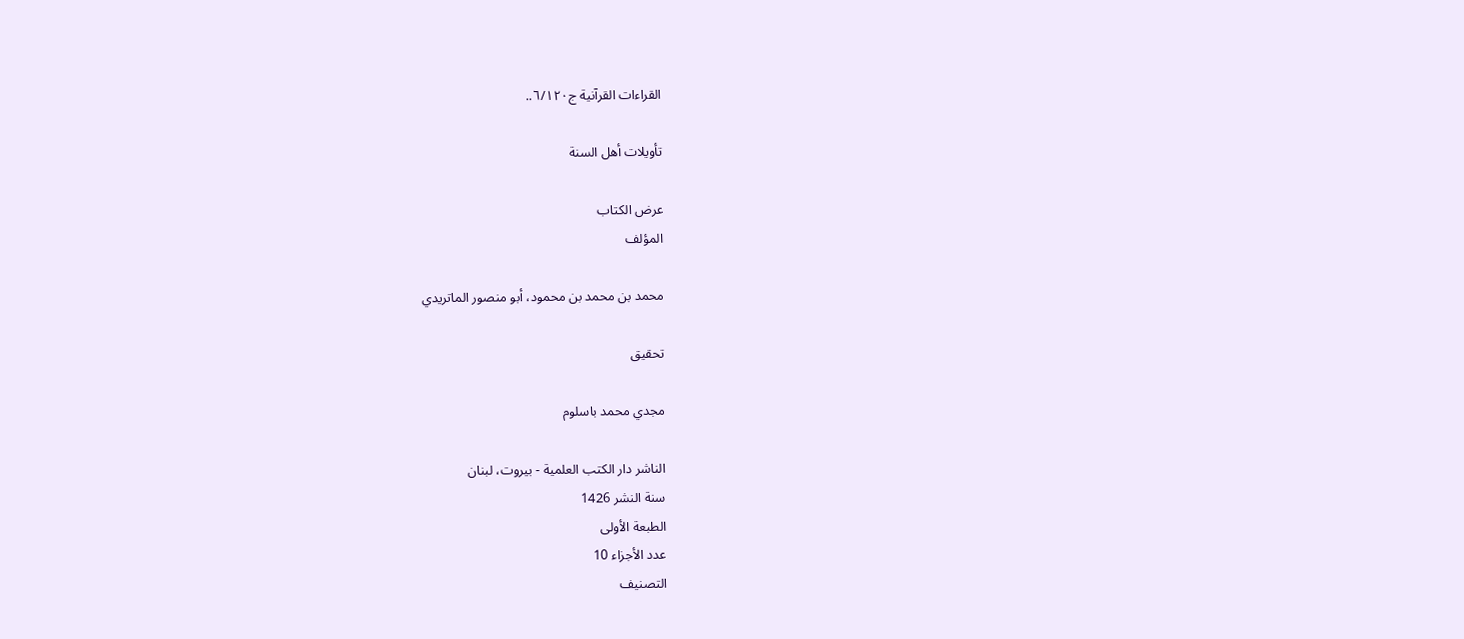القراءات القرآنية ج٦/١٢٠..

تأويلات أهل السنة

عرض الكتاب
المؤلف

محمد بن محمد بن محمود، أبو منصور الماتريدي

تحقيق

مجدي محمد باسلوم

الناشر دار الكتب العلمية - بيروت، لبنان
سنة النشر 1426
الطبعة الأولى
عدد الأجزاء 10
التصنيف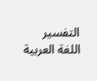التفسير
اللغة العربية